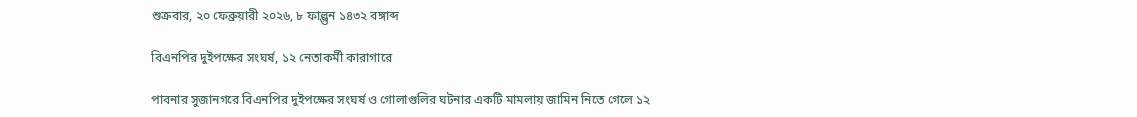শুক্রবার, ২০ ফেব্রুয়ারী ২০২৬, ৮ ফাল্গুন ১৪৩২ বঙ্গাব্দ

বিএনপির দুইপক্ষের সংঘর্ষ, ১২ নেতাকর্মী কারাগারে

পাবনার সুজানগরে বিএনপির দুইপক্ষের সংঘর্ষ ও গোলাগুলির ঘটনার একটি মামলায় জামিন নিতে গেলে ১২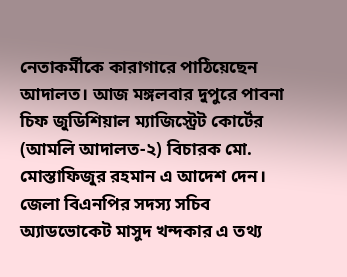নেতাকর্মীকে কারাগারে পাঠিয়েছেন আদালত। আজ মঙ্গলবার দুপুরে পাবনা চিফ জুডিশিয়াল ম্যাজিস্ট্রেট কোর্টের (আমলি আদালত-২) বিচারক মো. মোস্তাফিজুর রহমান এ আদেশ দেন। জেলা বিএনপির সদস্য সচিব অ্যাডভোকেট মাসুদ খন্দকার এ তথ্য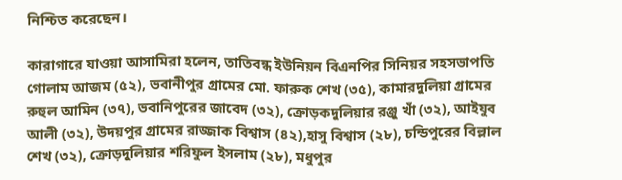নিশ্চিত করেছেন।

কারাগারে যাওয়া আসামিরা হলেন, তাতিবন্ধ ইউনিয়ন বিএনপির সিনিয়র সহসভাপতি গোলাম আজম (৫২), ভবানীপুর গ্রামের মো. ফারুক শেখ (৩৫), কামারদুলিয়া গ্রামের রুহুল আমিন (৩৭), ভবানিপুরের জাবেদ (৩২), ক্রোড়কদুলিয়ার রঞ্জু খাঁ (৩২), আইযুব আলী (৩২), উদয়পুর গ্রামের রাজ্জাক বিশ্বাস (৪২),হাসু বিশ্বাস (২৮), চন্ডিপুরের বিল্লাল শেখ (৩২), ক্রোড়দুলিয়ার শরিফুল ইসলাম (২৮), মধুপুর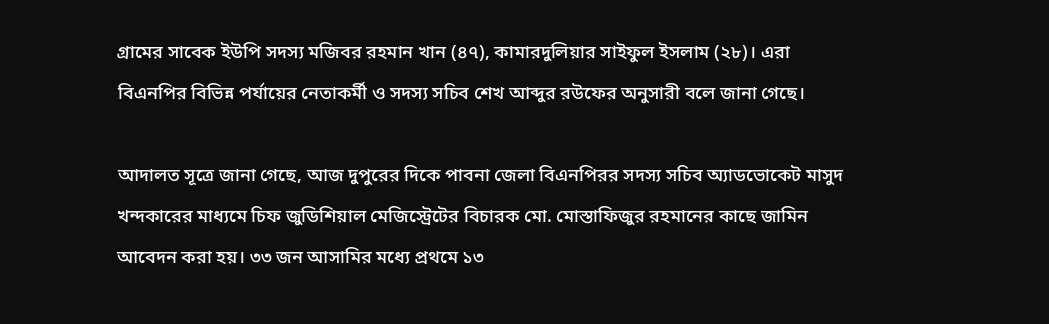গ্রামের সাবেক ইউপি সদস্য মজিবর রহমান খান (৪৭), কামারদুলিয়ার সাইফুল ইসলাম (২৮)। এরা বিএনপির বিভিন্ন পর্যায়ের নেতাকর্মী ও সদস্য সচিব শেখ আব্দুর রউফের অনুসারী বলে জানা গেছে।

আদালত সূত্রে জানা গেছে, আজ দুপুরের দিকে পাবনা জেলা বিএনপিরর সদস্য সচিব অ্যাডভোকেট মাসুদ খন্দকারের মাধ্যমে চিফ জুডিশিয়াল মেজিস্ট্রেটের বিচারক মো. মোস্তাফিজুর রহমানের কাছে জামিন আবেদন করা হয়। ৩৩ জন আসামির মধ্যে প্রথমে ১৩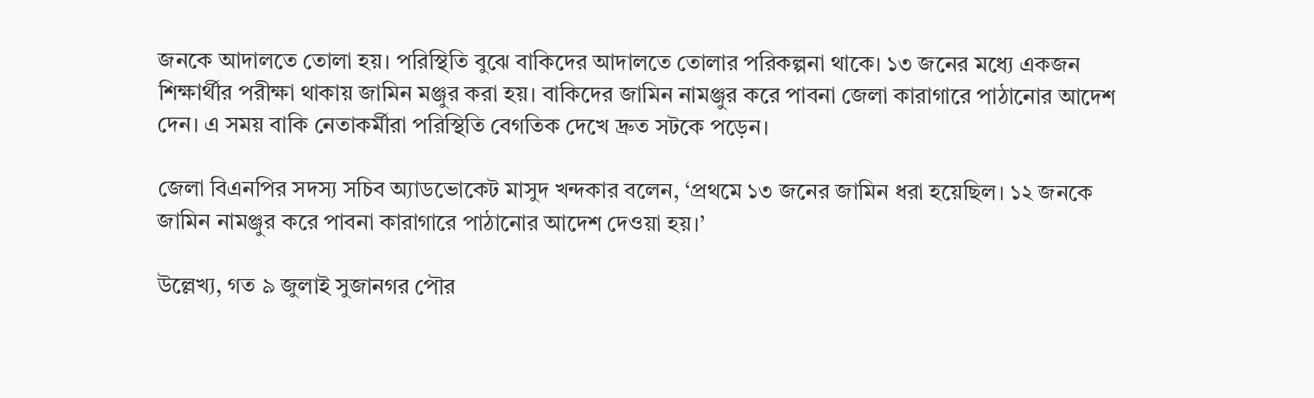জনকে আদালতে তোলা হয়। পরিস্থিতি বুঝে বাকিদের আদালতে তোলার পরিকল্পনা থাকে। ১৩ জনের মধ্যে একজন শিক্ষার্থীর পরীক্ষা থাকায় জামিন মঞ্জুর করা হয়। বাকিদের জামিন নামঞ্জুর করে পাবনা জেলা কারাগারে পাঠানোর আদেশ দেন। এ সময় বাকি নেতাকর্মীরা পরিস্থিতি বেগতিক দেখে দ্রুত সটকে পড়েন।

জেলা বিএনপির সদস্য সচিব অ্যাডভোকেট মাসুদ খন্দকার বলেন, ‘প্রথমে ১৩ জনের জামিন ধরা হয়েছিল। ১২ জনকে জামিন নামঞ্জুর করে পাবনা কারাগারে পাঠানোর আদেশ দেওয়া হয়।’

উল্লেখ্য, গত ৯ জুলাই সুজানগর পৌর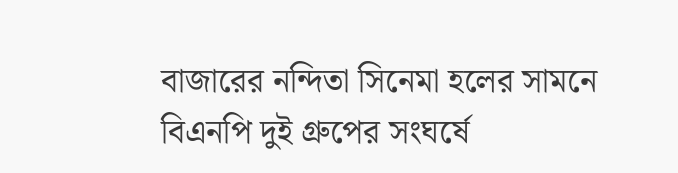বাজারের নন্দিতা সিনেমা হলের সামনে বিএনপি দুই গ্রুপের সংঘর্ষে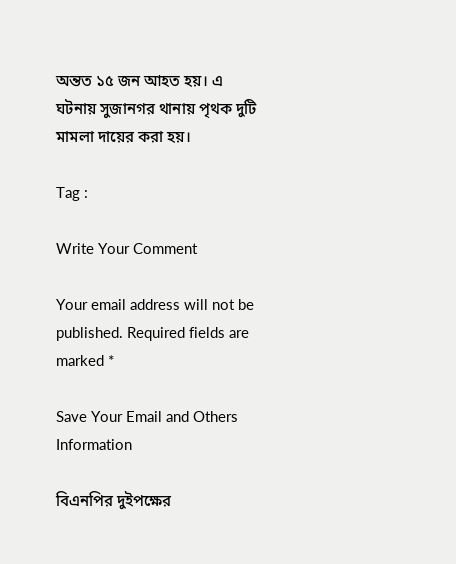অন্তত ১৫ জন আহত হয়। এ ঘটনায় সুজানগর থানায় পৃথক দুটি মামলা দায়ের করা হয়।

Tag :

Write Your Comment

Your email address will not be published. Required fields are marked *

Save Your Email and Others Information

বিএনপির দুইপক্ষের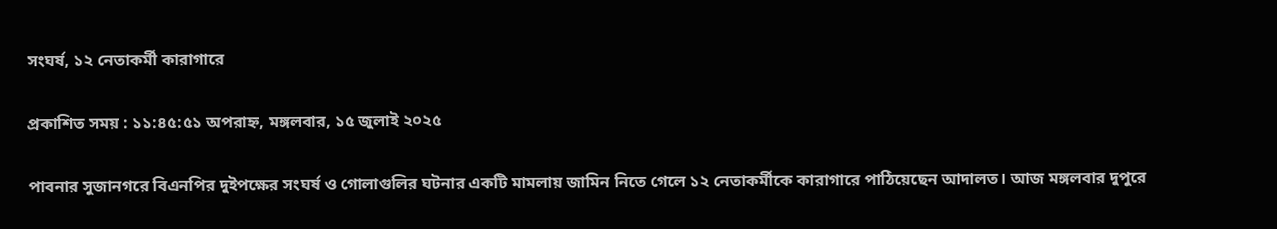সংঘর্ষ, ১২ নেতাকর্মী কারাগারে

প্রকাশিত সময় : ১১:৪৫:৫১ অপরাহ্ন, মঙ্গলবার, ১৫ জুলাই ২০২৫

পাবনার সুজানগরে বিএনপির দুইপক্ষের সংঘর্ষ ও গোলাগুলির ঘটনার একটি মামলায় জামিন নিতে গেলে ১২ নেতাকর্মীকে কারাগারে পাঠিয়েছেন আদালত। আজ মঙ্গলবার দুপুরে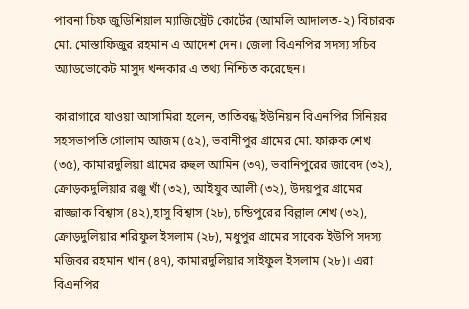পাবনা চিফ জুডিশিয়াল ম্যাজিস্ট্রেট কোর্টের (আমলি আদালত-২) বিচারক মো. মোস্তাফিজুর রহমান এ আদেশ দেন। জেলা বিএনপির সদস্য সচিব অ্যাডভোকেট মাসুদ খন্দকার এ তথ্য নিশ্চিত করেছেন।

কারাগারে যাওয়া আসামিরা হলেন, তাতিবন্ধ ইউনিয়ন বিএনপির সিনিয়র সহসভাপতি গোলাম আজম (৫২), ভবানীপুর গ্রামের মো. ফারুক শেখ (৩৫), কামারদুলিয়া গ্রামের রুহুল আমিন (৩৭), ভবানিপুরের জাবেদ (৩২), ক্রোড়কদুলিয়ার রঞ্জু খাঁ (৩২), আইযুব আলী (৩২), উদয়পুর গ্রামের রাজ্জাক বিশ্বাস (৪২),হাসু বিশ্বাস (২৮), চন্ডিপুরের বিল্লাল শেখ (৩২), ক্রোড়দুলিয়ার শরিফুল ইসলাম (২৮), মধুপুর গ্রামের সাবেক ইউপি সদস্য মজিবর রহমান খান (৪৭), কামারদুলিয়ার সাইফুল ইসলাম (২৮)। এরা বিএনপির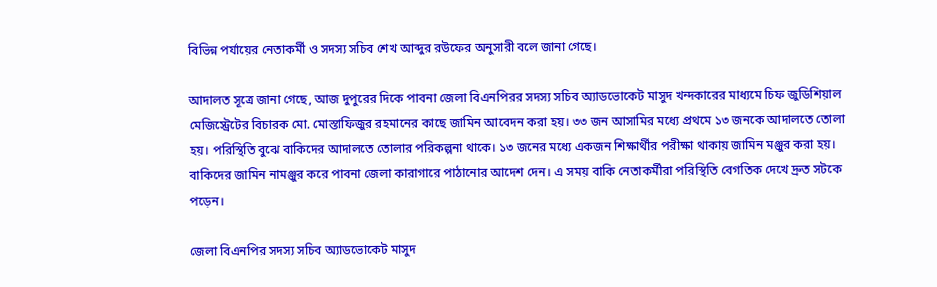বিভিন্ন পর্যায়ের নেতাকর্মী ও সদস্য সচিব শেখ আব্দুর রউফের অনুসারী বলে জানা গেছে।

আদালত সূত্রে জানা গেছে, আজ দুপুরের দিকে পাবনা জেলা বিএনপিরর সদস্য সচিব অ্যাডভোকেট মাসুদ খন্দকারের মাধ্যমে চিফ জুডিশিয়াল মেজিস্ট্রেটের বিচারক মো. মোস্তাফিজুর রহমানের কাছে জামিন আবেদন করা হয়। ৩৩ জন আসামির মধ্যে প্রথমে ১৩ জনকে আদালতে তোলা হয়। পরিস্থিতি বুঝে বাকিদের আদালতে তোলার পরিকল্পনা থাকে। ১৩ জনের মধ্যে একজন শিক্ষার্থীর পরীক্ষা থাকায় জামিন মঞ্জুর করা হয়। বাকিদের জামিন নামঞ্জুর করে পাবনা জেলা কারাগারে পাঠানোর আদেশ দেন। এ সময় বাকি নেতাকর্মীরা পরিস্থিতি বেগতিক দেখে দ্রুত সটকে পড়েন।

জেলা বিএনপির সদস্য সচিব অ্যাডভোকেট মাসুদ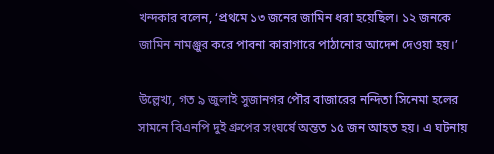খন্দকার বলেন, ‘প্রথমে ১৩ জনের জামিন ধরা হয়েছিল। ১২ জনকে জামিন নামঞ্জুর করে পাবনা কারাগারে পাঠানোর আদেশ দেওয়া হয়।’

উল্লেখ্য, গত ৯ জুলাই সুজানগর পৌর বাজারের নন্দিতা সিনেমা হলের সামনে বিএনপি দুই গ্রুপের সংঘর্ষে অন্তত ১৫ জন আহত হয়। এ ঘটনায়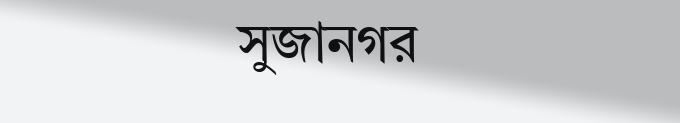সুজানগর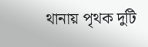থানায় পৃথক দুটি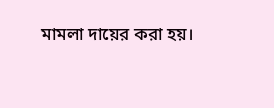মামলা দায়ের করা হয়।